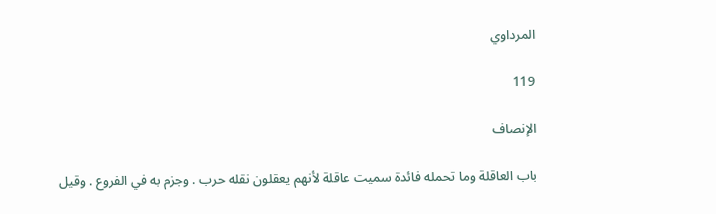المرداوي

119

الإنصاف

باب العاقلة وما تحمله فائدة سميت عاقلة لأنهم يعقلون نقله حرب . وجزم به في الفروع . وقيل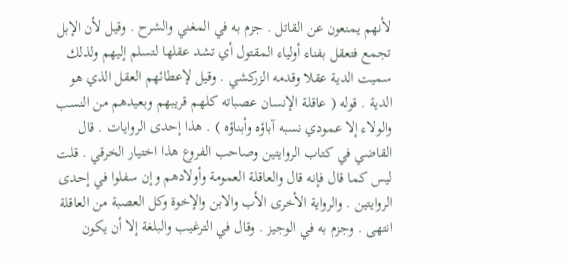لأنهم يمنعون عن القاتل . جزم به في المغني والشرح . وقيل لأن الإبل تجمع فتعقل بفناء أولياء المقتول أي تشد عقلها لتسلم إليهم ولذلك سميت الدية عقلا وقدمه الزركشي . وقيل لإعطائهم العقل الذي هو الدية . قوله ( عاقلة الإنسان عصباته كلهم قريبهم وبعيدهم من النسب والولاء إلا عمودي نسبه آباؤه وأبناؤه ) . هذا إحدى الروايات . قال القاضي في كتاب الروايتين وصاحب الفروع هذا اختيار الخرقي . قلت ليس كما قال فإنه قال والعاقلة العمومة وأولادهم وإن سفلوا في إحدى الروايتين . والرواية الأخرى الأب والابن والإخوة وكل العصبة من العاقلة انتهى . وجزم به في الوجيز . وقال في الترغيب والبلغة إلا أن يكون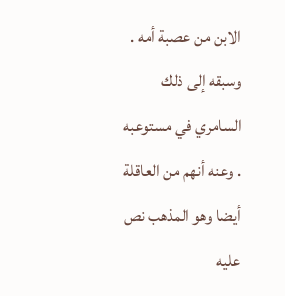الابن من عصبة أمه . وسبقه إلى ذلك السامري في مستوعبه . وعنه أنهم من العاقلة أيضا وهو المذهب نص عليه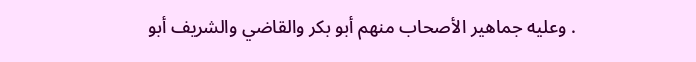. وعليه جماهير الأصحاب منهم أبو بكر والقاضي والشريف أبو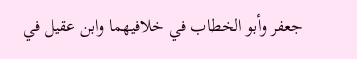جعفر وأبو الخطاب في خلافيهما وابن عقيل في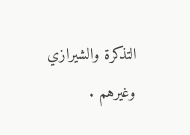التذكرة والشيرازي وغيرهم .